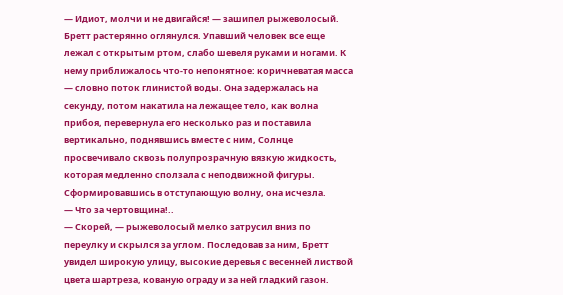— Идиот, молчи и не двигайся! — зашипел рыжеволосый.
Бретт растерянно оглянулся. Упавший человек все еще лежал с открытым ртом, слабо шевеля руками и ногами. К нему приближалось что-то непонятное: коричневатая масса — словно поток глинистой воды. Она задержалась на секунду, потом накатила на лежащее тело, как волна прибоя, перевернула его несколько раз и поставила вертикально, поднявшись вместе с ним, Солнце просвечивало сквозь полупрозрачную вязкую жидкость, которая медленно сползала с неподвижной фигуры. Сформировавшись в отступающую волну, она исчезла.
— Что за чертовщина!..
— Скорей, — рыжеволосый мелко затрусил вниз по переулку и скрылся за углом. Последовав за ним, Бретт увидел широкую улицу, высокие деревья с весенней листвой цвета шартреза, кованую ограду и за ней гладкий газон.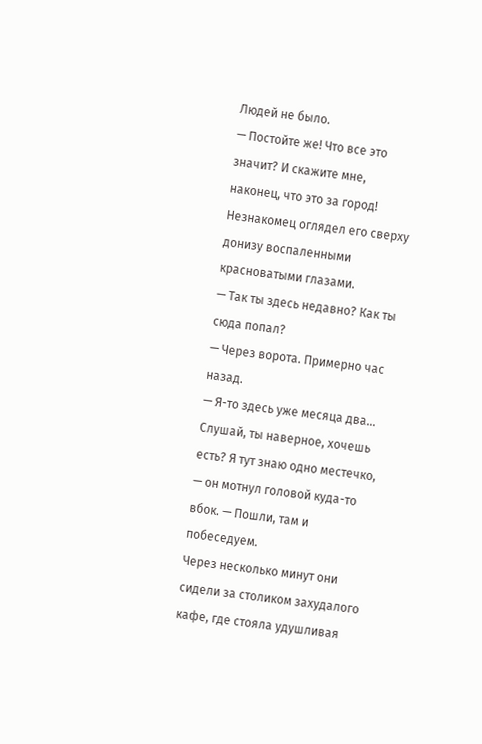Людей не было.
— Постойте же! Что все это значит? И скажите мне, наконец, что это за город!
Незнакомец оглядел его сверху донизу воспаленными красноватыми глазами.
— Так ты здесь недавно? Как ты сюда попал?
— Через ворота. Примерно час назад.
— Я-то здесь уже месяца два… Слушай, ты наверное, хочешь есть? Я тут знаю одно местечко, — он мотнул головой куда-то вбок. — Пошли, там и побеседуем.
Через несколько минут они сидели за столиком захудалого кафе, где стояла удушливая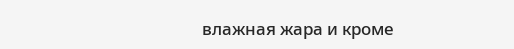влажная жара и кроме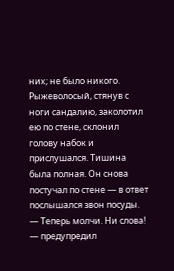них; не было никого. Рыжеволосый, стянув с ноги сандалию, заколотил ею по стене, склонил голову набок и прислушался. Тишина была полная. Он снова постучал по стене — в ответ послышался звон посуды.
— Теперь молчи. Ни слова! — предупредил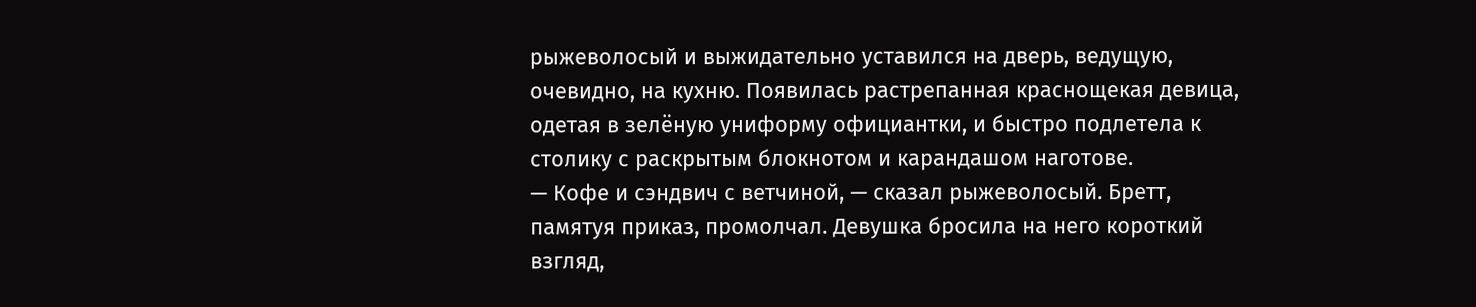рыжеволосый и выжидательно уставился на дверь, ведущую, очевидно, на кухню. Появилась растрепанная краснощекая девица, одетая в зелёную униформу официантки, и быстро подлетела к столику с раскрытым блокнотом и карандашом наготове.
— Кофе и сэндвич с ветчиной, — сказал рыжеволосый. Бретт, памятуя приказ, промолчал. Девушка бросила на него короткий взгляд,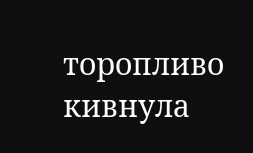торопливо кивнула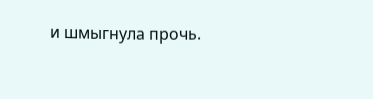и шмыгнула прочь.